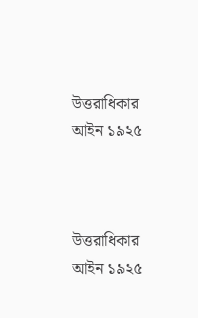উত্তরাধিকার আইন ১৯২৫



উত্তরাধিকার আইন ১৯২৫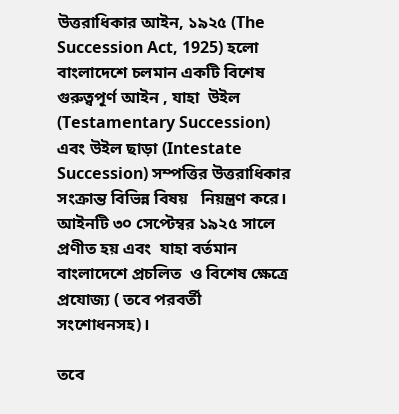উত্তরাধিকার আইন, ১৯২৫ (The Succession Act, 1925) হলো  বাংলাদেশে চলমান একটি বিশেষ গুরুত্বপূর্ণ আইন , যাহা  উইল (Testamentary Succession) এবং উইল ছাড়া (Intestate Succession) সম্পত্তির উত্তরাধিকার সংক্রান্ত বিভিন্ন বিষয়   নিয়ন্ত্রণ করে। আইনটি ৩০ সেপ্টেম্বর ১৯২৫ সালে প্রণীত হয় এবং  যাহা বর্তমান বাংলাদেশে প্রচলিত  ও বিশেষ ক্ষেত্রে প্রযোজ্য ( তবে পরবর্তী সংশোধনসহ)।

তবে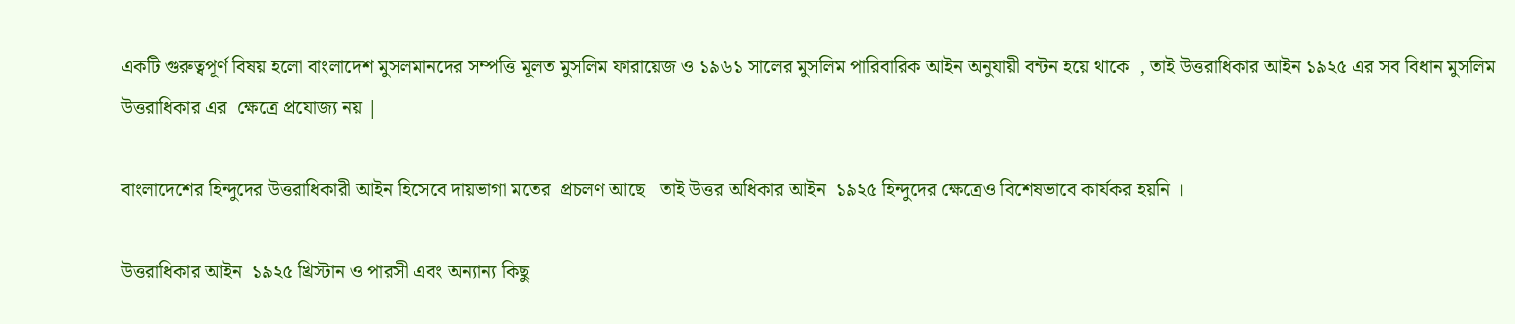একটি গুরুত্বপূর্ণ বিষয় হলো বাংলাদেশ মুসলমানদের সম্পত্তি মূলত মুসলিম ফারায়েজ ও ১৯৬১ সালের মুসলিম পারিবারিক আইন অনুযায়ী বন্টন হয়ে থাকে  , তাই উত্তরাধিকার আইন ১৯২৫ এর সব বিধান মুসলিম উত্তরাধিকার এর  ক্ষেত্রে প্রযোজ্য নয় |

বাংলাদেশের হিন্দুদের উত্তরাধিকারী আইন হিসেবে দায়ভাগা মতের  প্রচলণ আছে   তাই উত্তর অধিকার আইন  ১৯২৫ হিন্দুদের ক্ষেত্রেও বিশেষভাবে কার্যকর হয়নি ।

উত্তরাধিকার আইন  ১৯২৫ খ্রিস্টান ও পারসী এবং অন্যান্য কিছু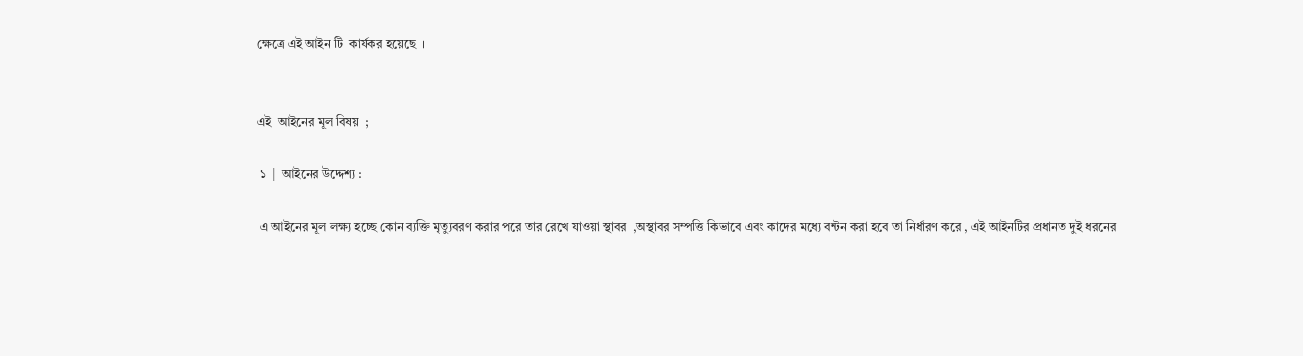ক্ষেত্রে এই আইন টি  কার্যকর হয়েছে  ।


এই  আইনের মূল বিষয়  ;

 ১  |  আইনের উদ্দেশ্য :

 এ আইনের মূল লক্ষ্য হচ্ছে কোন ব্যক্তি মৃত্যুবরণ করার পরে তার রেখে যাওয়া স্থাবর  ,অস্থাবর সম্পত্তি কিভাবে এবং কাদের মধ্যে বন্টন করা হবে তা নির্ধারণ করে , এই আইনটির প্রধানত দুই ধরনের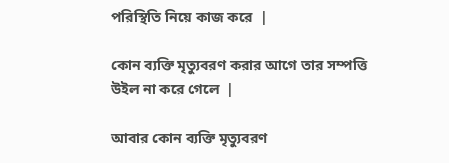পরিস্থিতি নিয়ে কাজ করে  |

কোন ব্যক্তি মৃত্যুবরণ করার আগে তার সম্পত্তি উইল না করে গেলে  |

আবার কোন ব্যক্তি মৃত্যুবরণ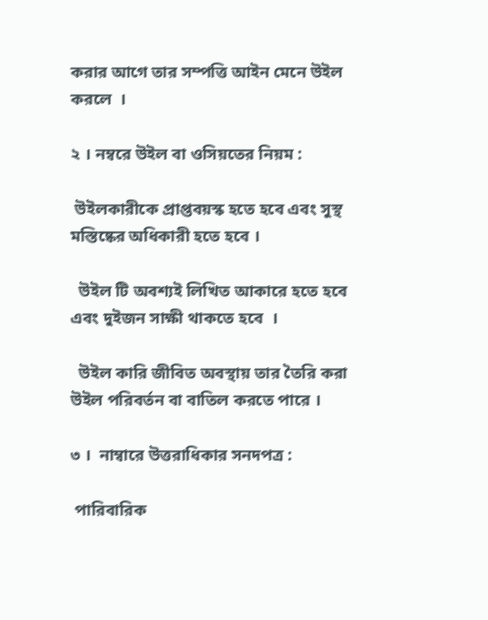করার আগে তার সম্পত্তি আইন মেনে উইল করলে  ।

২ । নম্বরে উইল বা ওসিয়তের নিয়ম :

 উইলকারীকে প্রাপ্তবয়স্ক হতে হবে এবং সুস্থ মস্তিষ্কের অধিকারী হতে হবে ।

  উইল টি অবশ্যই লিখিত আকারে হতে হবে এবং দুইজন সাক্ষী থাকতে হবে  ।

  উইল কারি জীবিত অবস্থায় তার তৈরি করা উইল পরিবর্তন বা বাতিল করতে পারে ।

৩ ।  নাম্বারে উত্তরাধিকার সনদপত্র :

 পারিবারিক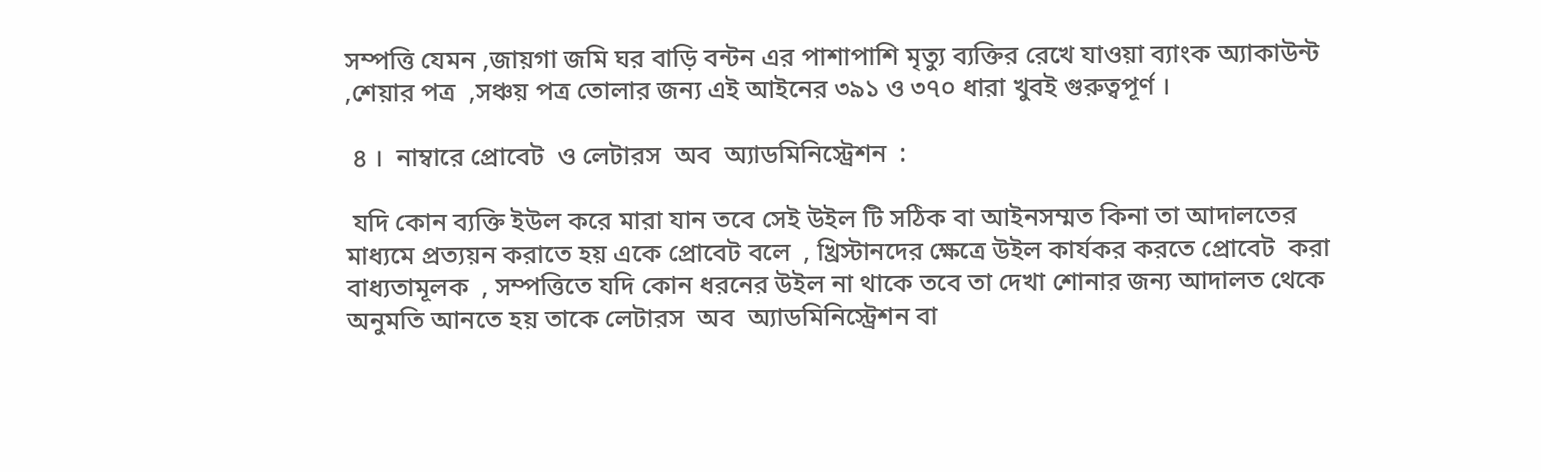সম্পত্তি যেমন ,জায়গা জমি ঘর বাড়ি বন্টন এর পাশাপাশি মৃত্যু ব্যক্তির রেখে যাওয়া ব্যাংক অ্যাকাউন্ট  ,শেয়ার পত্র  ,সঞ্চয় পত্র তোলার জন্য এই আইনের ৩৯১ ও ৩৭০ ধারা খুবই গুরুত্বপূর্ণ ।

 ৪ ।  নাম্বারে প্রোবেট  ও লেটারস  অব  অ্যাডমিনিস্ট্রেশন  :

 যদি কোন ব্যক্তি ইউল করে মারা যান তবে সেই উইল টি সঠিক বা আইনসম্মত কিনা তা আদালতের মাধ্যমে প্রত্যয়ন করাতে হয় একে প্রোবেট বলে  , খ্রিস্টানদের ক্ষেত্রে উইল কার্যকর করতে প্রোবেট  করা  বাধ্যতামূলক  , সম্পত্তিতে যদি কোন ধরনের উইল না থাকে তবে তা দেখা শোনার জন্য আদালত থেকে অনুমতি আনতে হয় তাকে লেটারস  অব  অ্যাডমিনিস্ট্রেশন বা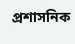প্রশাসনিক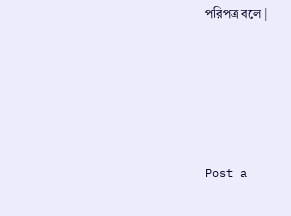পরিপত্র বলে |





Post a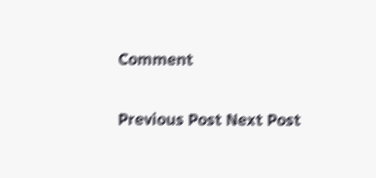Comment

Previous Post Next Post